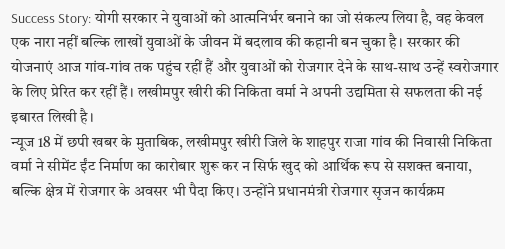Success Story: योगी सरकार ने युवाओं को आत्मनिर्भर बनाने का जो संकल्प लिया है, वह केवल एक नारा नहीं बल्कि लाखों युवाओं के जीवन में बदलाव की कहानी बन चुका है। सरकार की योजनाएं आज गांव-गांव तक पहुंच रहीं हैं और युवाओं को रोजगार देने के साथ-साथ उन्हें स्वरोजगार के लिए प्रेरित कर रहीं हैं। लखीमपुर खीरी की निकिता वर्मा ने अपनी उद्यमिता से सफलता की नई इबारत लिखी है।
न्यूज 18 में छपी खबर के मुताबिक, लखीमपुर खीरी जिले के शाहपुर राजा गांव की निवासी निकिता वर्मा ने सीमेंट ईंट निर्माण का कारोबार शुरू कर न सिर्फ खुद को आर्थिक रूप से सशक्त बनाया, बल्कि क्षेत्र में रोजगार के अवसर भी पैदा किए। उन्होंने प्रधानमंत्री रोजगार सृजन कार्यक्रम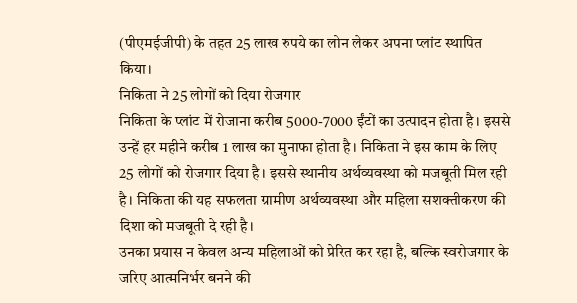(पीएमईजीपी) के तहत 25 लाख रुपये का लोन लेकर अपना प्लांट स्थापित किया।
निकिता ने 25 लोगों को दिया रोजगार
निकिता के प्लांट में रोजाना करीब 5000-7000 ईंटों का उत्पादन होता है। इससे उन्हें हर महीने करीब 1 लाख का मुनाफा होता है। निकिता ने इस काम के लिए 25 लोगों को रोजगार दिया है। इससे स्थानीय अर्थव्यवस्था को मजबूती मिल रही है। निकिता की यह सफलता ग्रामीण अर्थव्यवस्था और महिला सशक्तीकरण की दिशा को मजबूती दे रही है।
उनका प्रयास न केवल अन्य महिलाओं को प्रेरित कर रहा है, बल्कि स्वरोजगार के जरिए आत्मनिर्भर बनने की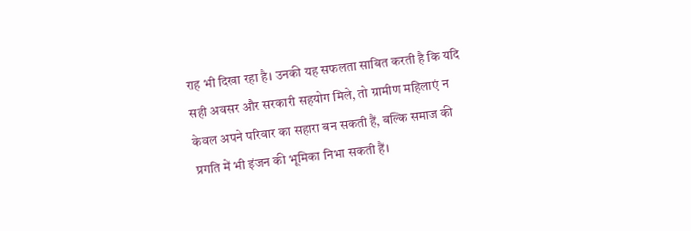राह भी दिखा रहा है। उनकी यह सफलता साबित करती है कि यदि सही अवसर और सरकारी सहयोग मिले, तो ग्रामीण महिलाएं न केवल अपने परिवार का सहारा बन सकती हैं, बल्कि समाज की प्रगति में भी इंजन की भूमिका निभा सकती हैं।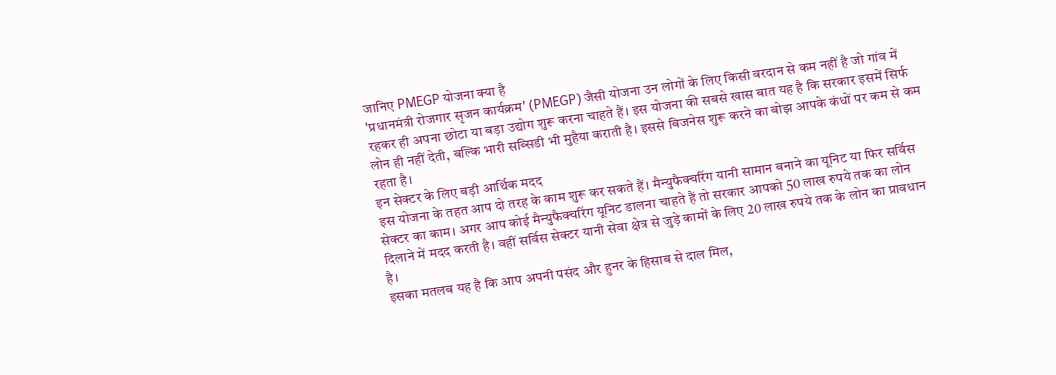जानिए PMEGP योजना क्या है
'प्रधानमंत्री रोजगार सृजन कार्यक्रम' (PMEGP) जैसी योजना उन लोगों के लिए किसी वरदान से कम नहीं है जो गांव में रहकर ही अपना छोटा या बड़ा उद्योग शुरू करना चाहते हैं। इस योजना की सबसे खास बात यह है कि सरकार इसमें सिर्फ लोन ही नहीं देती, बल्कि भारी सब्सिडी भी मुहैया कराती है। इससे बिजनेस शुरू करने का बोझ आपके कंधों पर कम से कम रहता है।
इन सेक्टर के लिए बड़ी आर्थिक मदद
इस योजना के तहत आप दो तरह के काम शुरू कर सकते हैं। मैन्युफैक्चरिंग यानी सामान बनाने का यूनिट या फिर सर्विस सेक्टर का काम। अगर आप कोई मैन्युफैक्चरिंग यूनिट डालना चाहते हैं तो सरकार आपको 50 लाख रुपये तक का लोन दिलाने में मदद करती है। वहीं सर्विस सेक्टर यानी सेवा क्षेत्र से जुड़े कामों के लिए 20 लाख रुपये तक के लोन का प्रावधान है।
इसका मतलब यह है कि आप अपनी पसंद और हुनर के हिसाब से दाल मिल,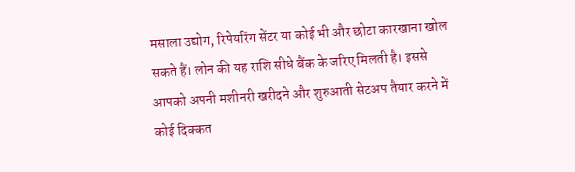मसाला उद्योग, रिपेयरिंग सेंटर या कोई भी और छोटा कारखाना खोल सकते हैं। लोन की यह राशि सीधे बैंक के जरिए मिलती है। इससे आपको अपनी मशीनरी खरीदने और शुरुआती सेटअप तैयार करने में कोई दिक्कत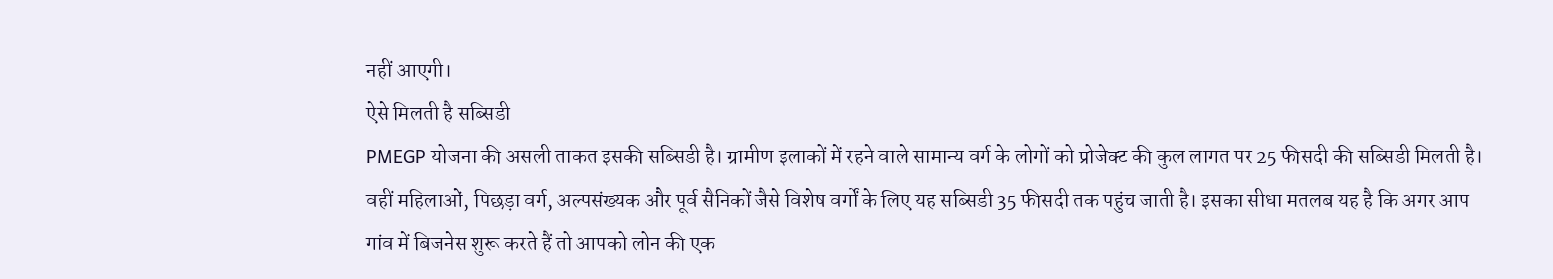नहीं आएगी।
ऐसे मिलती है सब्सिडी
PMEGP योजना की असली ताकत इसकी सब्सिडी है। ग्रामीण इलाकों में रहने वाले सामान्य वर्ग के लोगों को प्रोजेक्ट की कुल लागत पर 25 फीसदी की सब्सिडी मिलती है। वहीं महिलाओं, पिछड़ा वर्ग, अल्पसंख्यक और पूर्व सैनिकों जैसे विशेष वर्गों के लिए यह सब्सिडी 35 फीसदी तक पहुंच जाती है। इसका सीधा मतलब यह है कि अगर आप गांव में बिजनेस शुरू करते हैं तो आपको लोन की एक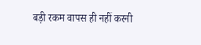बड़ी रकम वापस ही नहीं करनी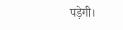पड़ेगी।